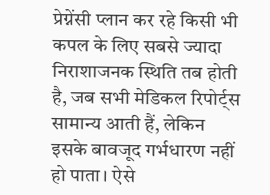प्रेग्नेंसी प्लान कर रहे किसी भी कपल के लिए सबसे ज्यादा निराशाजनक स्थिति तब होती है, जब सभी मेडिकल रिपोर्ट्स सामान्य आती हैं, लेकिन इसके बावजूद गर्भधारण नहीं हो पाता। ऐसे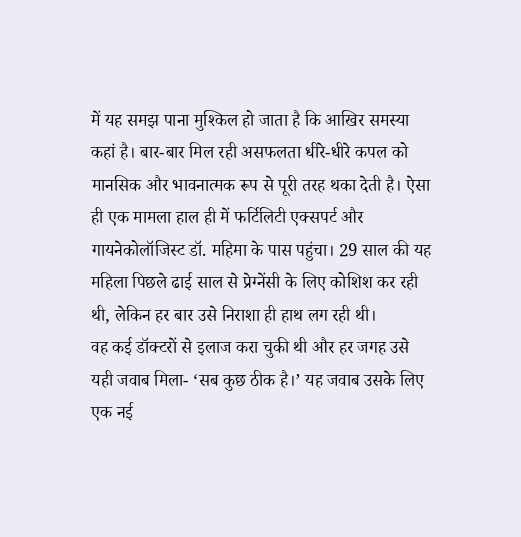में यह समझ पाना मुश्किल हो जाता है कि आखिर समस्या कहां है। बार-बार मिल रही असफलता धीरे-धीरे कपल को मानसिक और भावनात्मक रूप से पूरी तरह थका देती है। ऐसा ही एक मामला हाल ही में फर्टिलिटी एक्सपर्ट और गायनेकोलॉजिस्ट डॉ. महिमा के पास पहुंचा। 29 साल की यह महिला पिछले ढाई साल से प्रेग्नेंसी के लिए कोशिश कर रही थी, लेकिन हर बार उसे निराशा ही हाथ लग रही थी।
वह कई डॉक्टरों से इलाज करा चुकी थी और हर जगह उसे यही जवाब मिला- ‘सब कुछ ठीक है।’ यह जवाब उसके लिए एक नई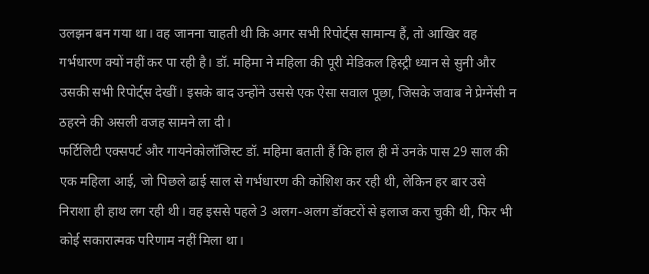उलझन बन गया था। वह जानना चाहती थी कि अगर सभी रिपोर्ट्स सामान्य हैं, तो आखिर वह गर्भधारण क्यों नहीं कर पा रही है। डॉ. महिमा ने महिला की पूरी मेडिकल हिस्ट्री ध्यान से सुनी और उसकी सभी रिपोर्ट्स देखीं। इसके बाद उन्होंने उससे एक ऐसा सवाल पूछा, जिसके जवाब ने प्रेग्नेंसी न ठहरने की असली वजह सामने ला दी।
फर्टिलिटी एक्सपर्ट और गायनेकोलॉजिस्ट डॉ. महिमा बताती हैं कि हाल ही में उनके पास 29 साल की एक महिला आई, जो पिछले ढाई साल से गर्भधारण की कोशिश कर रही थी, लेकिन हर बार उसे निराशा ही हाथ लग रही थी। वह इससे पहले 3 अलग-अलग डॉक्टरों से इलाज करा चुकी थी, फिर भी कोई सकारात्मक परिणाम नहीं मिला था।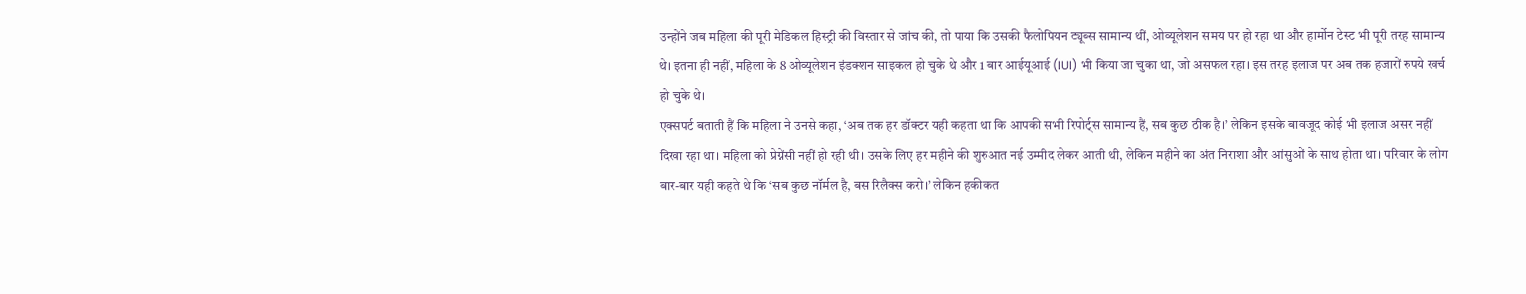उन्होंने जब महिला की पूरी मेडिकल हिस्ट्री की विस्तार से जांच की, तो पाया कि उसकी फैलोपियन ट्यूब्स सामान्य थीं, ओव्यूलेशन समय पर हो रहा था और हार्मोन टेस्ट भी पूरी तरह सामान्य थे। इतना ही नहीं, महिला के 8 ओव्यूलेशन इंडक्शन साइकल हो चुके थे और 1 बार आईयूआई (IUI) भी किया जा चुका था, जो असफल रहा। इस तरह इलाज पर अब तक हजारों रुपये खर्च हो चुके थे।
एक्सपर्ट बताती हैं कि महिला ने उनसे कहा, ‘अब तक हर डॉक्टर यही कहता था कि आपकी सभी रिपोर्ट्स सामान्य हैं, सब कुछ ठीक है।’ लेकिन इसके बावजूद कोई भी इलाज असर नहीं दिखा रहा था। महिला को प्रेग्नेंसी नहीं हो रही थी। उसके लिए हर महीने की शुरुआत नई उम्मीद लेकर आती थी, लेकिन महीने का अंत निराशा और आंसुओं के साथ होता था। परिवार के लोग बार-बार यही कहते थे कि ‘सब कुछ नॉर्मल है, बस रिलैक्स करो।’ लेकिन हकीकत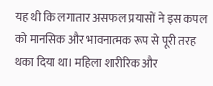यह थी कि लगातार असफल प्रयासों ने इस कपल को मानसिक और भावनात्मक रूप से पूरी तरह थका दिया था। महिला शारीरिक और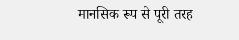मानसिक रूप से पूरी तरह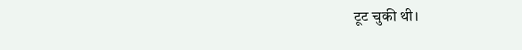टूट चुकी थी।